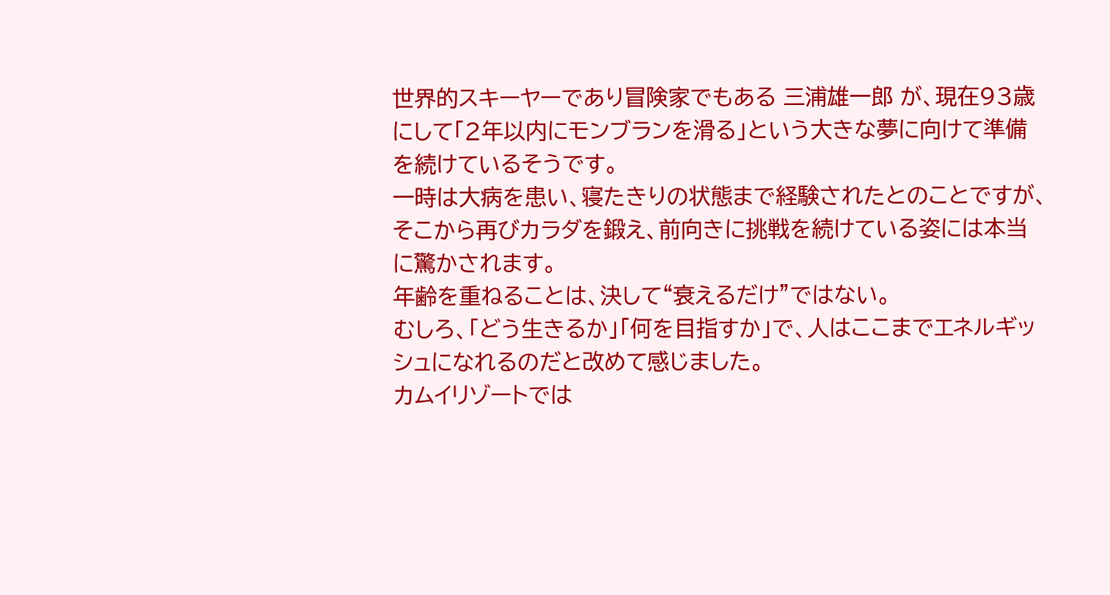世界的スキーヤーであり冒険家でもある 三浦雄一郎 が、現在93歳にして「2年以内にモンブランを滑る」という大きな夢に向けて準備を続けているそうです。
一時は大病を患い、寝たきりの状態まで経験されたとのことですが、そこから再びカラダを鍛え、前向きに挑戦を続けている姿には本当に驚かされます。
年齢を重ねることは、決して“衰えるだけ”ではない。
むしろ、「どう生きるか」「何を目指すか」で、人はここまでエネルギッシュになれるのだと改めて感じました。
カムイリゾートでは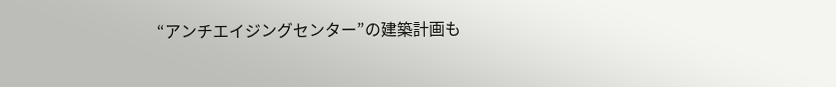“アンチエイジングセンター”の建築計画も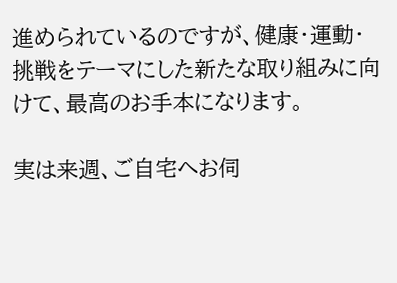進められているのですが、健康・運動・挑戦をテーマにした新たな取り組みに向けて、最高のお手本になります。

実は来週、ご自宅へお伺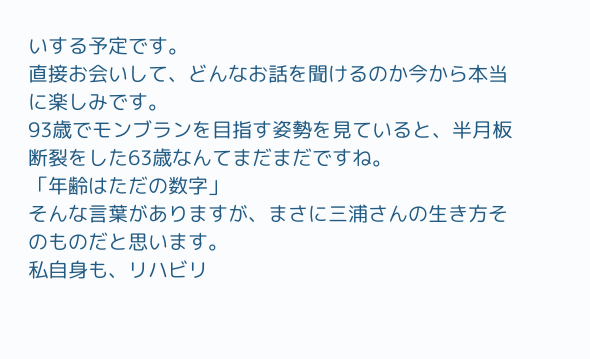いする予定です。
直接お会いして、どんなお話を聞けるのか今から本当に楽しみです。
93歳でモンブランを目指す姿勢を見ていると、半月板断裂をした63歳なんてまだまだですね。
「年齢はただの数字」
そんな言葉がありますが、まさに三浦さんの生き方そのものだと思います。
私自身も、リハビリ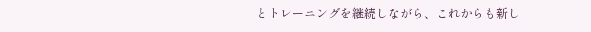とトレーニングを継続しながら、これからも新し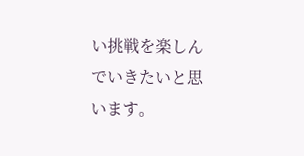い挑戦を楽しんでいきたいと思います。